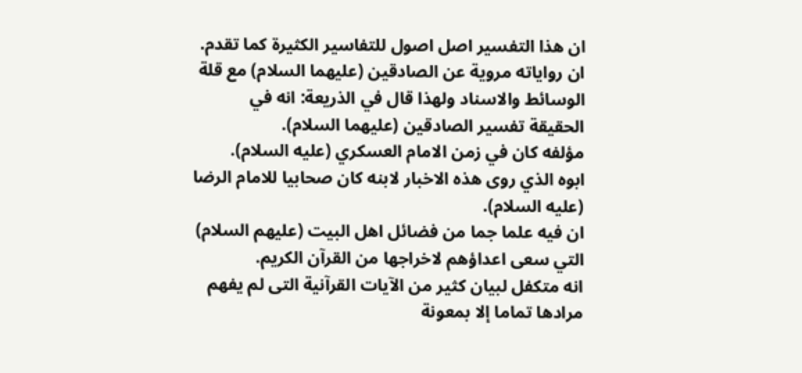ان هذا التفسير اصل اصول للتفاسير الكثيرة كما تقدم.
ان رواياته مروية عن الصادقين (عليهما السلام) مع قلة الوسائط والاسناد ولهذا قال في الذريعة: انه في الحقيقة تفسير الصادقين (عليهما السلام).
مؤلفه كان في زمن الامام العسكري (عليه السلام).
ابوه الذي روى هذه الاخبار لابنه كان صحابيا للامام الرضا (عليه السلام).
ان فيه علما جما من فضائل اهل البيت (عليهم السلام) التي سعى اعداؤهم لاخراجها من القرآن الكريم.
انه متكفل لبيان كثير من الآيات القرآنية التى لم يفهم مرادها تماما إلا بمعونة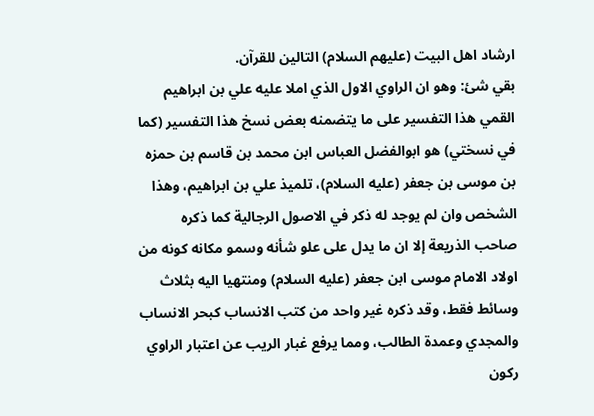ارشاد اهل البيت (عليهم السلام) التالين للقرآن.
بقي شئ: وهو ان الراوي الاول الذي املا عليه علي بن ابراهيم القمي هذا التفسير على ما يتضمنه بعض نسخ هذا التفسير (كما في نسختي) هو ابوالفضل العباس ابن محمد بن قاسم بن حمزه بن موسى بن جعفر (عليه السلام)، تلميذ علي بن ابراهيم، وهذا الشخص وان لم يوجد له ذكر في الاصول الرجالية كما ذكره صاحب الذريعة إلا ان ما يدل على علو شأنه وسمو مكانه كونه من اولاد الامام موسى ابن جعفر (عليه السلام) ومنتهيا اليه بثلاث وسائط فقط، وقد ذكره غير واحد من كتب الانساب كبحر الانساب والمجدي وعمدة الطالب، ومما يرفع غبار الريب عن اعتبار الراوي ركون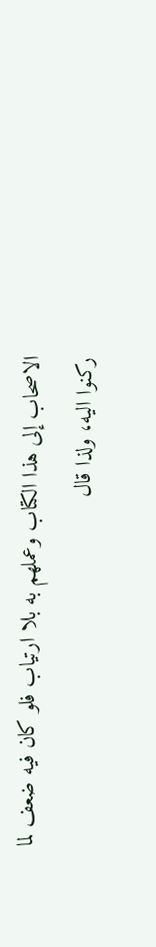الاصحاب إلى هذا الكتاب وعملهم به بلا ارتياب فلو كان فيه ضعف لما ركنوا اليه، ولذا قال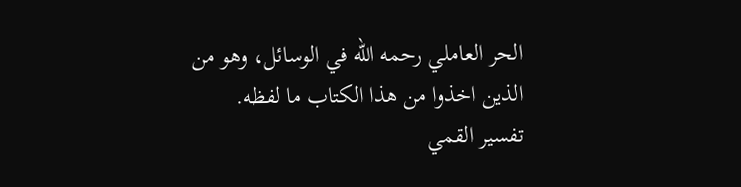الحر العاملي رحمه الله في الوسائل، وهو من الذين اخذوا من هذا الكتاب ما لفظه.
تفسير القمي